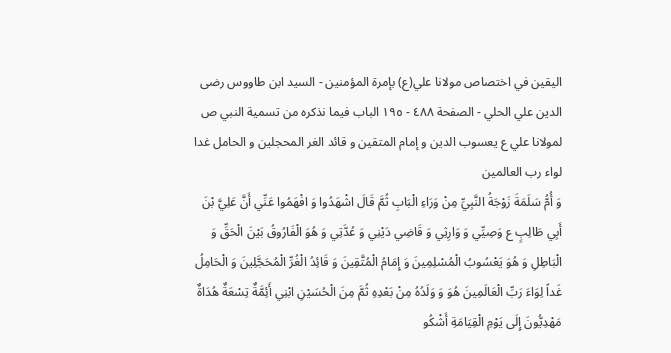اليقين في اختصاص مولانا علي(ع) بإمرة المؤمنين - السيد ابن طاووس رضى الدين علي الحلي - الصفحة ٤٨٨ - ١٩٥ الباب فيما نذكره من تسمية النبي ص لمولانا علي ع يعسوب الدين و إمام المتقين و قائد الغر المحجلين و الحامل غدا لواء رب العالمين
وَ أُمُّ سَلَمَةَ زَوْجَةُ النَّبِيِّ مِنْ وَرَاءِ الْبَابِ ثُمَّ قَالَ اشْهَدُوا وَ افْهَمُوا عَنِّي أَنَّ عَلِيَّ بْنَ أَبِي طَالِبٍ ع وَصِيِّي وَ وَارِثِي وَ قَاضِي دَيْنِي وَ عُدَّتِي وَ هُوَ الْفَارُوقُ بَيْنَ الْحَقِّ وَ الْبَاطِلِ وَ هُوَ يَعْسُوبُ الْمُسْلِمِينَ وَ إِمَامُ الْمُتَّقِينَ وَ قَائِدُ الْغُرِّ الْمُحَجَّلِينَ وَ الْحَامِلُ غَداً لِوَاءَ رَبِّ الْعَالَمِينَ هُوَ وَ وَلَدُهُ مِنْ بَعْدِهِ ثُمَّ مِنَ الْحُسَيْنِ ابْنِي أَئِمَّةٌ تِسْعَةٌ هُدَاةٌ مَهْدِيُّونَ إِلَى يَوْمِ الْقِيَامَةِ أَشْكُو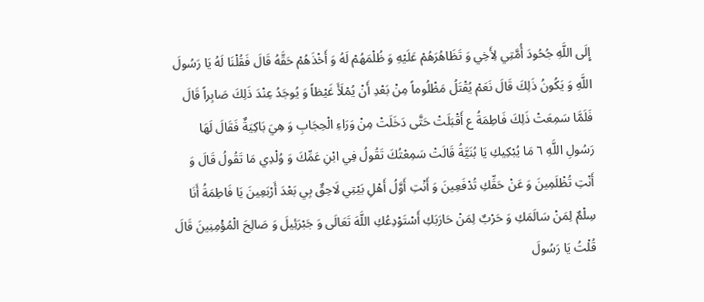إِلَى اللَّهِ جُحُودَ أُمَّتِي لِأَخِي وَ تَظَاهُرَهُمْ عَلَيْهِ وَ ظُلْمَهُمْ لَهُ وَ أَخْذَهُمْ حَقَّهُ قَالَ فَقُلْنَا لَهُ يَا رَسُولَ اللَّهِ وَ يَكُونُ ذَلِكَ قَالَ نَعَمْ يُقْتَلُ مَظْلُوماً مِنْ بَعْدِ أَنْ يُمْلَأَ غَيْظاً وَ يُوجَدُ عِنْدَ ذَلِكَ صَابِراً قَالَ فَلَمَّا سَمِعَتْ ذَلِكَ فَاطِمَةُ ع أَقْبَلَتْ حَتَّى دَخَلَتْ مِنْ وَرَاءِ الْحِجَابِ وَ هِيَ بَاكِيَةٌ فَقَالَ لَهَا رَسُولِ اللَّهِ ٦ مَا يُبْكِيكِ يَا بُنَيَّةُ قَالَتْ سَمِعْتُكَ تَقُولُ فِي ابْنِ عَمِّكَ وَ وُلْدِي مَا تَقُولُ قَالَ وَ أَنْتِ تُظْلَمِينَ وَ عَنْ حَقِّكِ تُدْفَعِينَ وَ أَنْتِ أَوَّلُ أَهْلِ بَيْتِي لَاحِقٌ بِي بَعْدَ أَرْبَعِينَ يَا فَاطِمَةُ أَنَا سِلْمٌ لِمَنْ سَالَمَكِ وَ حَرْبٌ لِمَنْ حَارَبَكِ أَسْتَوْدِعُكِ اللَّهَ تَعَالَى وَ جَبْرَئِيلَ وَ صَالِحَ الْمُؤْمِنِينَ قَالَ قُلْتُ يَا رَسُولَ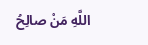اللَّهِ مَنْ صالِحُ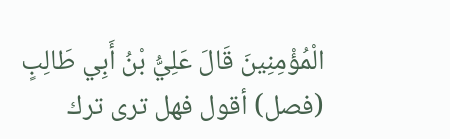الْمُؤْمِنِينَ قَالَ عَلِيُّ بْنُ أَبِي طَالِبٍ
(فصل) أقول فهل ترى ترك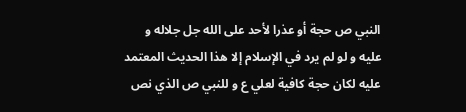النبي ص حجة أو عذرا لأحد على الله جل جلاله و عليه و لو لم يرد في الإسلام إلا هذا الحديث المعتمد عليه لكان حجة كافية لعلي ع و للنبي ص الذي نص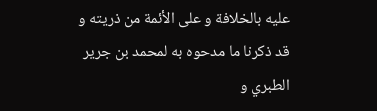عليه بالخلافة و على الأئمة من ذريته و قد ذكرنا ما مدحوه به لمحمد بن جرير الطبري و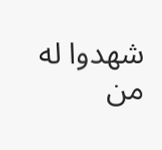شهدوا له من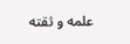علمه و ثقته